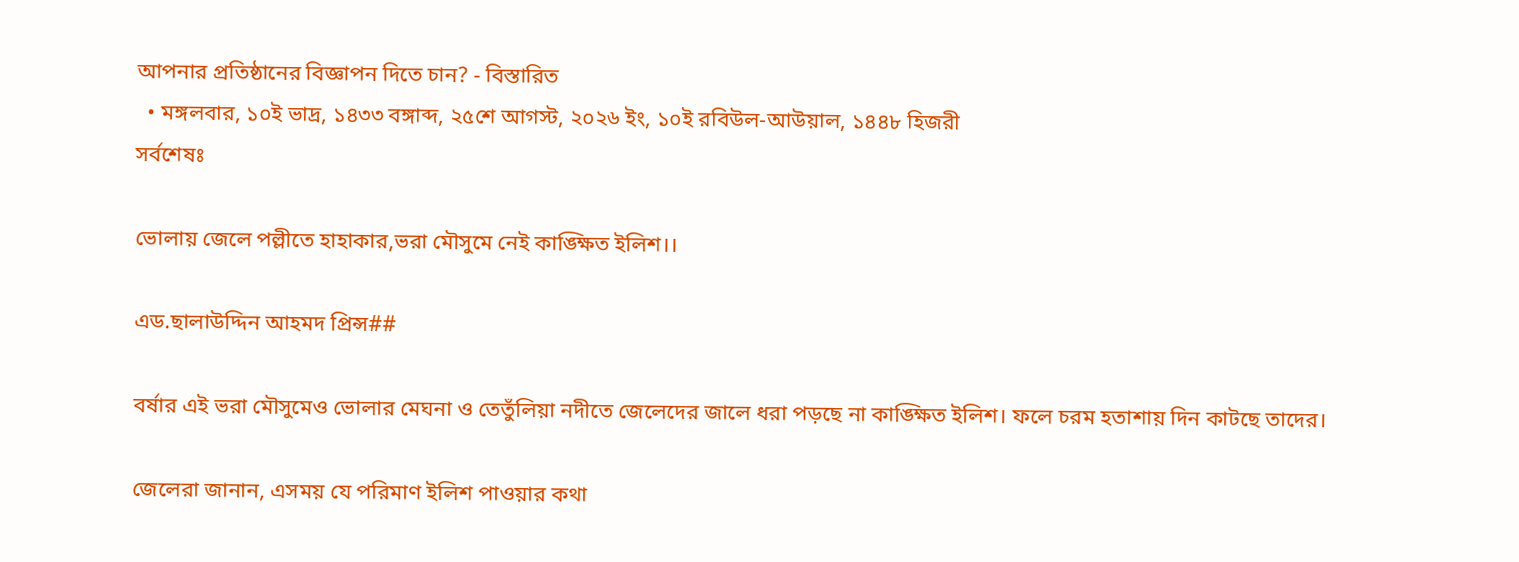আপনার প্রতিষ্ঠানের বিজ্ঞাপন দিতে চান? - বিস্তারিত
  • মঙ্গলবার, ১০ই ভাদ্র, ১৪৩৩ বঙ্গাব্দ, ২৫শে আগস্ট, ২০২৬ ইং, ১০ই রবিউল-আউয়াল, ১৪৪৮ হিজরী
সর্বশেষঃ

ভোলায় জেলে পল্লীতে হাহাকার,ভরা মৌসুমে নেই কাঙ্ক্ষিত ইলিশ।।

এড.ছালাউদ্দিন আহমদ প্রিন্স##

বর্ষার এই ভরা মৌসুমেও ভোলার মেঘনা ও তেতুঁলিয়া নদীতে জেলেদের জালে ধরা পড়ছে না কাঙ্ক্ষিত ইলিশ। ফলে চরম হতাশায় দিন কাটছে তাদের।

জেলেরা জানান, এসময় যে পরিমাণ ইলিশ পাওয়ার কথা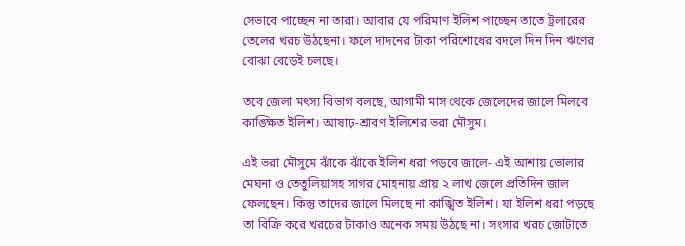সেভাবে পাচ্ছেন না তারা। আবার যে পরিমাণ ইলিশ পাচ্ছেন তাতে ট্রলারের তেলের খরচ উঠছেনা। ফলে দাদনের টাকা পরিশোধের বদলে দিন দিন ঋণের বোঝা বেড়েই চলছে।

তবে জেলা মৎস্য বিভাগ বলছে, আগামী মাস থেকে জেলেদের জালে মিলবে কাঙ্ক্ষিত ইলিশ। আষাঢ়-শ্রাবণ ইলিশের ভরা মৌসুম।

এই ভরা মৌসুমে ঝাঁকে ঝাঁকে ইলিশ ধরা পড়বে জালে- এই আশায় ভোলার মেঘনা ও তেতুলিয়াসহ সাগর মোহনায় প্রায় ২ লাখ জেলে প্রতিদিন জাল ফেলছেন। কিন্তু তাদের জালে মিলছে না কাঙ্খিত ইলিশ। যা ইলিশ ধরা পড়ছে তা বিক্রি করে খরচের টাকাও অনেক সময় উঠছে না। সংসার খরচ জোটাতে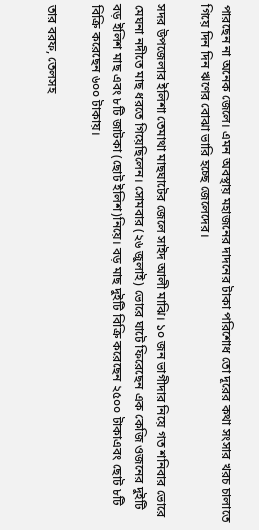পারছেন না অনেক জেলে। এমন অবস্থায় মহাজনের দাদনের টাকা পরিশোধ তো দূরের কথা সংসার খরচ চালাতে গিয়ে দিন দিন ঋণের বোঝা ভারি হচ্ছে জেলেদের।

সদর উপজেলার ইলিশা তেমাথা মাছঘাটের জেলে সাইদ আলী মাঝি। ১০ জন ভাগীদার নিয়ে গত শনিবার ভোরে মেঘনা নদীতে মাছ ধরতে গিয়েছিলেন। সোমবার (২৬ জুলাই) ভোরে ঘাটে ফিরেছেন এক কেজি ওজনের দুইটি বড় ইলিশ মাছ এবং ৮টি জাটকা (ছোট ইলিশ)নিয়ে। বড় মাছ দুইটি বিক্রি করেছেন ২৫০০ টাকাএবং ছোট ৮টি বিক্রি করেছেন ৬০০ টাকায়।

তার বরফ, তেলসহ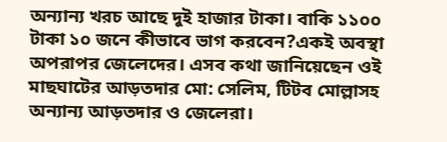অন্যান্য খরচ আছে দুই হাজার টাকা। বাকি ১১০০ টাকা ১০ জনে কীভাবে ভাগ করবেন?একই অবস্থা অপরাপর জেলেদের। এসব কথা জানিয়েছেন ওই মাছঘাটের আড়তদার মো: সেলিম, টিটব মোল্লাসহ অন্যান্য আড়তদার ও জেলেরা।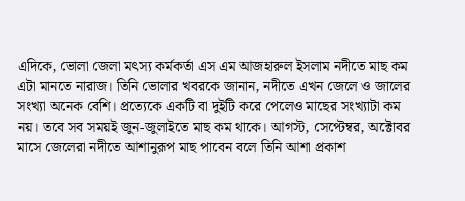এদিকে, ভোলা জেলা মৎস্য কর্মকর্তা এস এম আজহারুল ইসলাম নদীতে মাছ কম এটা মানতে নারাজ। তিনি ভোলার খবরকে জানান, নদীতে এখন জেলে ও জালের সংখ্যা অনেক বেশি। প্রত্যেকে একটি বা দুইটি করে পেলেও মাছের সংখ্যাটা কম নয়। তবে সব সময়ই জুন-জুলাইতে মাছ কম থাকে। আগস্ট, সেপ্টেম্বর, অক্টোবর মাসে জেলেরা নদীতে আশানুরূপ মাছ পাবেন বলে তিনি আশা প্রকাশ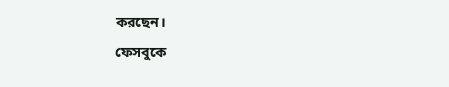করছেন।

ফেসবুকে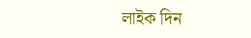লাইক দিন